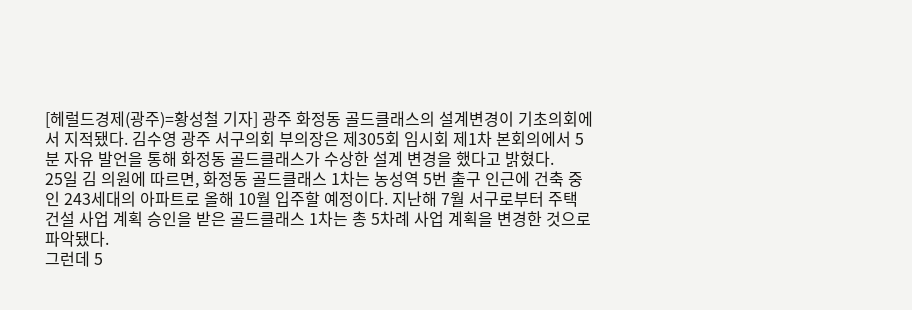[헤럴드경제(광주)=황성철 기자] 광주 화정동 골드클래스의 설계변경이 기초의회에서 지적됐다. 김수영 광주 서구의회 부의장은 제305회 임시회 제1차 본회의에서 5분 자유 발언을 통해 화정동 골드클래스가 수상한 설계 변경을 했다고 밝혔다.
25일 김 의원에 따르면, 화정동 골드클래스 1차는 농성역 5번 출구 인근에 건축 중인 243세대의 아파트로 올해 10월 입주할 예정이다. 지난해 7월 서구로부터 주택 건설 사업 계획 승인을 받은 골드클래스 1차는 총 5차례 사업 계획을 변경한 것으로 파악됐다.
그런데 5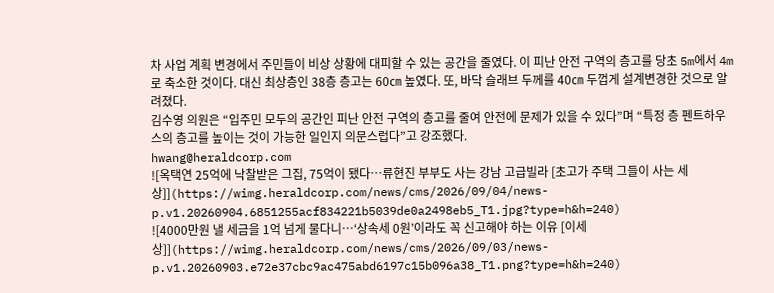차 사업 계획 변경에서 주민들이 비상 상황에 대피할 수 있는 공간을 줄였다. 이 피난 안전 구역의 층고를 당초 5m에서 4m로 축소한 것이다. 대신 최상층인 38층 층고는 60㎝ 높였다. 또, 바닥 슬래브 두께를 40㎝ 두껍게 설계변경한 것으로 알려졌다.
김수영 의원은 “입주민 모두의 공간인 피난 안전 구역의 층고를 줄여 안전에 문제가 있을 수 있다”며 “특정 층 펜트하우스의 층고를 높이는 것이 가능한 일인지 의문스럽다”고 강조했다.
hwang@heraldcorp.com
![옥택연 25억에 낙찰받은 그집, 75억이 됐다…류현진 부부도 사는 강남 고급빌라 [초고가 주택 그들이 사는 세상]](https://wimg.heraldcorp.com/news/cms/2026/09/04/news-p.v1.20260904.6851255acf834221b5039de0a2498eb5_T1.jpg?type=h&h=240)
![4000만원 낼 세금을 1억 넘게 물다니…‘상속세 0원’이라도 꼭 신고해야 하는 이유 [이세상]](https://wimg.heraldcorp.com/news/cms/2026/09/03/news-p.v1.20260903.e72e37cbc9ac475abd6197c15b096a38_T1.png?type=h&h=240)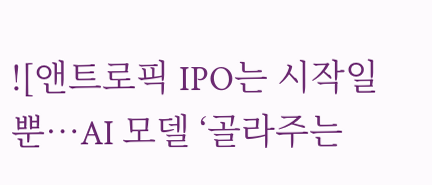![앤트로픽 IPO는 시작일 뿐…AI 모델 ‘골라주는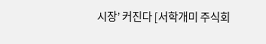시장’ 커진다 [서학개미 주식회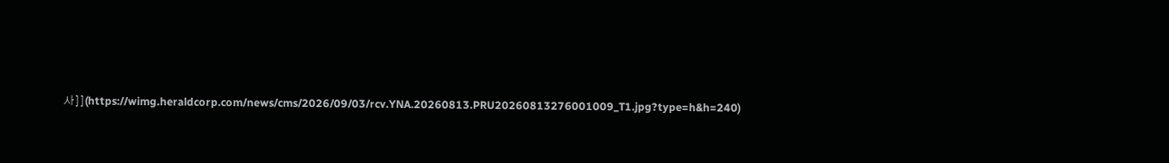사]](https://wimg.heraldcorp.com/news/cms/2026/09/03/rcv.YNA.20260813.PRU20260813276001009_T1.jpg?type=h&h=240)